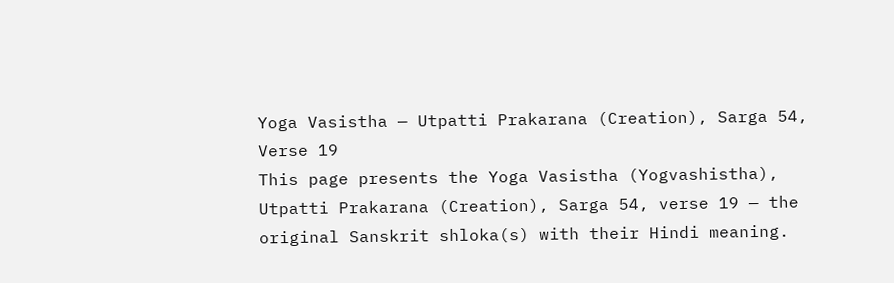Yoga Vasistha — Utpatti Prakarana (Creation), Sarga 54, Verse 19
This page presents the Yoga Vasistha (Yogvashistha), Utpatti Prakarana (Creation), Sarga 54, verse 19 — the original Sanskrit shloka(s) with their Hindi meaning.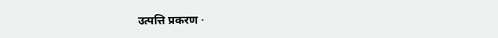उत्पत्ति प्रकरण ·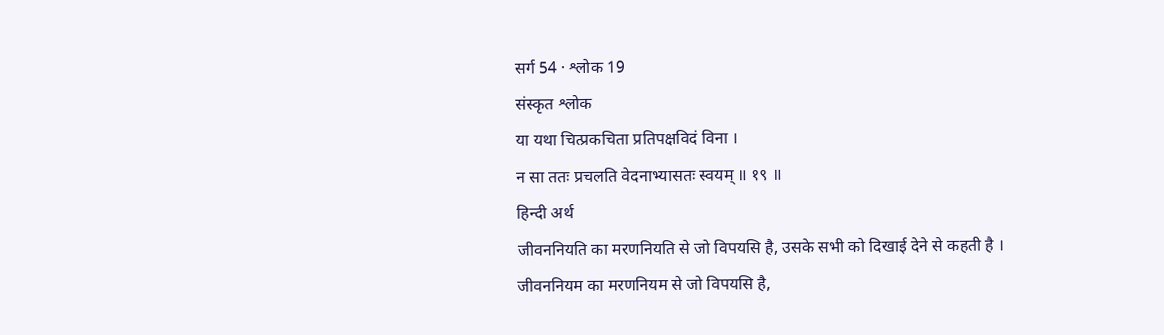सर्ग 54 · श्लोक 19
संस्कृत श्लोक
या यथा चित्प्रकचिता प्रतिपक्षविदं विना ।
न सा ततः प्रचलति वेदनाभ्यासतः स्वयम् ॥ १९ ॥
हिन्दी अर्थ
जीवननियति का मरणनियति से जो विपयसि है, उसके सभी को दिखाई देने से कहती है ।
जीवननियम का मरणनियम से जो विपयसि है,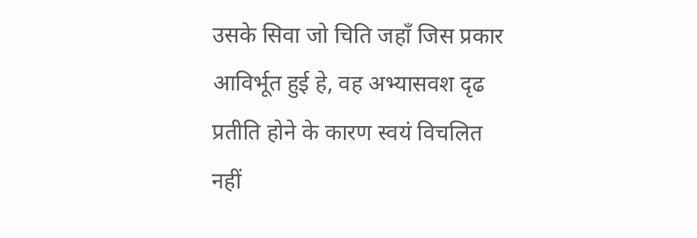उसके सिवा जो चिति जहाँ जिस प्रकार
आविर्भूत हुई हे, वह अभ्यासवश दृढ प्रतीति होने के कारण स्वयं विचलित नहीं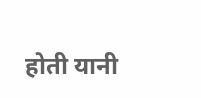होती यानी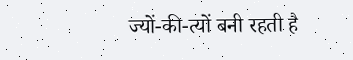ज्यों-की-त्यों बनी रहती है